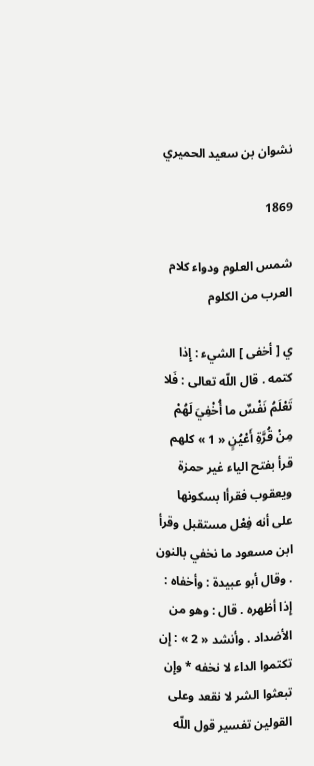نشوان بن سعيد الحميري

1869

شمس العلوم ودواء كلام العرب من الكلوم

ي [ أخفى ] الشيء : إِذا كتمه . قال اللّه تعالى : فَلا تَعْلَمُ نَفْسٌ ما أُخْفِيَ لَهُمْ مِنْ قُرَّةِ أَعْيُنٍ « 1 » كلهم قرأ بفتح الياء غير حمزة ويعقوب فقرأا بسكونها على أنه فِعْل مستقبل وقرأ ابن مسعود ما نخفي بالنون . وقال أبو عبيدة : وأخفاه : إِذا أظهره . قال : وهو من الأضداد . وأنشد « 2 » : إِن تكتموا الداء لا نخفه * وإِن تبعثوا الشر لا نقعد وعلى القولين تفسير قول اللّه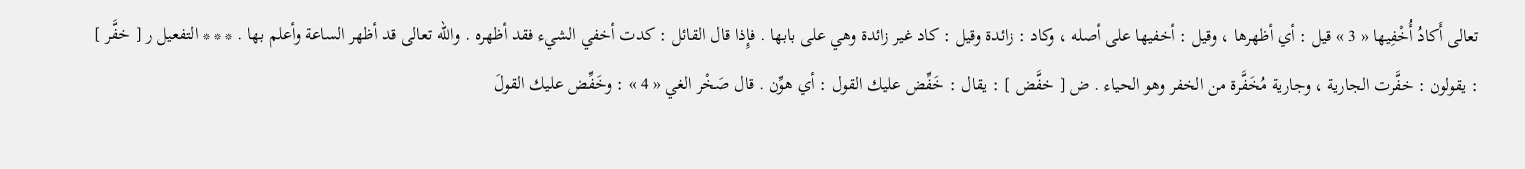تعالى أَكادُ أُخْفِيها « 3 » قيل : أي أظهرها ، وقيل : أخفيها على أصله ، وكاد : زائدة وقيل : كاد غير زائدة وهي على بابها . فإِذا قال القائل : كدت أخفي الشيء فقد أظهره . واللّه تعالى قد أظهر الساعة وأعلم بها . * * * التفعيل ر [ خفَّر ] : يقولون : خفَّرت الجارية ، وجارية مُخَفَّرة من الخفر وهو الحياء . ض [ خفَّض ] : يقال : خَفِّض عليك القول : أي هوِّن . قال صَخْر الغي « 4 » : وخَفِّض عليك القولَ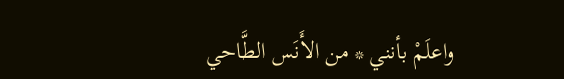واعلَمْ بأنني * من الأَنَس الطَّاحي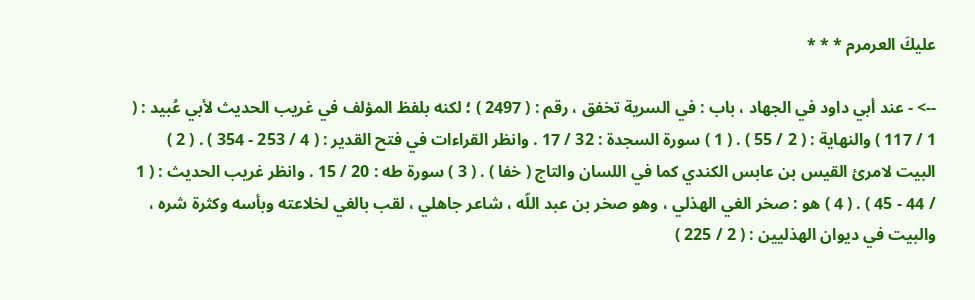عليكَ العرمرم * * *

--> - عند أبي داود في الجهاد ، باب : في السرية تخفق ، رقم : ( 2497 ) ؛ لكنه بلفظ المؤلف في غريب الحديث لأبي عُبيد : ( 1 / 117 ) والنهاية : ( 2 / 55 ) . ( 1 ) سورة السجدة : 32 / 17 . وانظر القراءات في فتح القدير : ( 4 / 253 - 354 ) . ( 2 ) البيت لامرئ القيس بن عابس الكندي كما في اللسان والتاج ( خفا ) . ( 3 ) سورة طه : 20 / 15 . وانظر غريب الحديث : ( 1 / 44 - 45 ) . ( 4 ) هو : صخر الغي الهذلي ، وهو صخر بن عبد اللّه ، شاعر جاهلي ، لقب بالغي لخلاعته وبأسه وكثرة شره ، والبيت في ديوان الهذليين : ( 2 / 225 )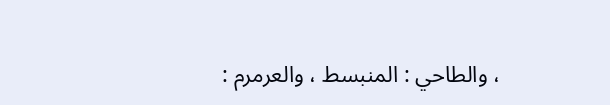، والطاحي : المنبسط ، والعرمرم :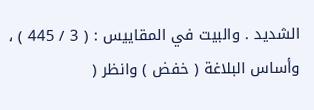الشديد . والبيت في المقاييس : ( 3 / 445 ) ، وأساس البلاغة ( خفض ) وانظر (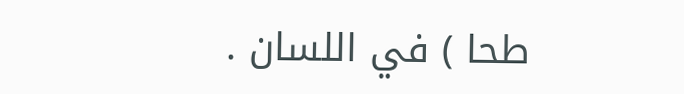طحا ) في اللسان .